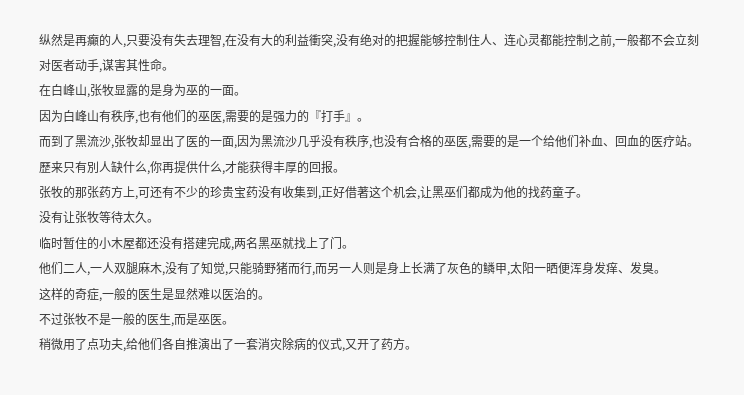纵然是再癲的人,只要没有失去理智,在没有大的利益衝突,没有绝对的把握能够控制住人、连心灵都能控制之前,一般都不会立刻对医者动手,谋害其性命。
在白峰山,张牧显露的是身为巫的一面。
因为白峰山有秩序,也有他们的巫医,需要的是强力的『打手』。
而到了黑流沙,张牧却显出了医的一面,因为黑流沙几乎没有秩序,也没有合格的巫医,需要的是一个给他们补血、回血的医疗站。
歷来只有別人缺什么,你再提供什么,才能获得丰厚的回报。
张牧的那张药方上,可还有不少的珍贵宝药没有收集到,正好借著这个机会,让黑巫们都成为他的找药童子。
没有让张牧等待太久。
临时暂住的小木屋都还没有搭建完成,两名黑巫就找上了门。
他们二人,一人双腿麻木,没有了知觉,只能骑野猪而行,而另一人则是身上长满了灰色的鳞甲,太阳一晒便浑身发痒、发臭。
这样的奇症,一般的医生是显然难以医治的。
不过张牧不是一般的医生,而是巫医。
稍微用了点功夫,给他们各自推演出了一套消灾除病的仪式,又开了药方。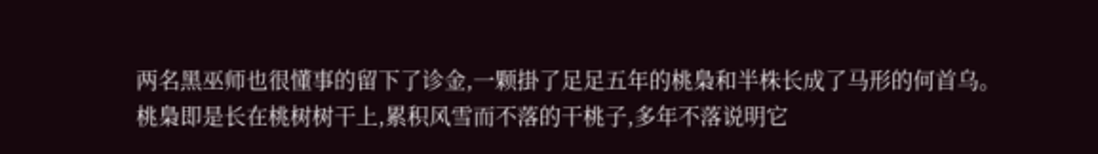两名黑巫师也很懂事的留下了诊金,一颗掛了足足五年的桃梟和半株长成了马形的何首乌。
桃梟即是长在桃树树干上,累积风雪而不落的干桃子,多年不落说明它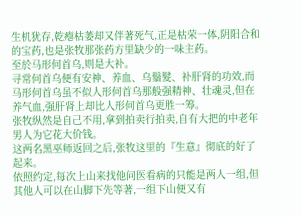生机犹存,乾瘪枯萎却又伴著死气,正是枯荣一体,阴阳合和的宝药,也是张牧那张药方里缺少的一味主药。
至於马形何首乌,则是大补。
寻常何首乌便有安神、养血、乌鬚髮、补肝肾的功效,而马形何首乌虽不似人形何首乌那般强精神、壮魂灵,但在养气血,强肝肾上却比人形何首乌更胜一筹。
张牧纵然是自己不用,拿到拍卖行拍卖,自有大把的中老年男人为它花大价钱。
这两名黑巫师返回之后,张牧这里的『生意』彻底的好了起来。
依照约定,每次上山来找他问医看病的只能是两人一组,但其他人可以在山脚下先等著,一组下山便又有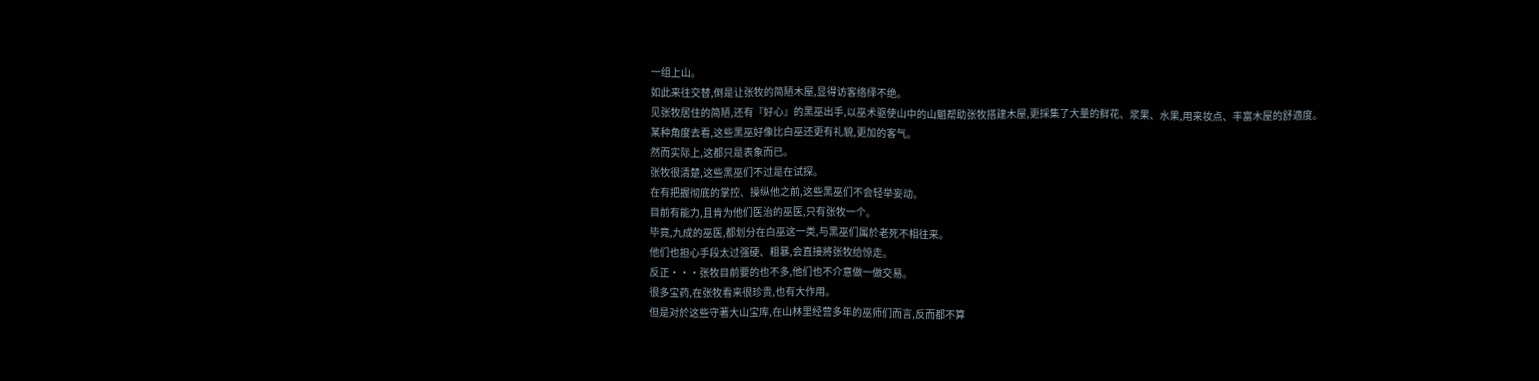一组上山。
如此来往交替,倒是让张牧的简陋木屋,显得访客络绎不绝。
见张牧居住的简陋,还有『好心』的黑巫出手,以巫术驱使山中的山魈帮助张牧搭建木屋,更採集了大量的鲜花、浆果、水果,用来妆点、丰富木屋的舒適度。
某种角度去看,这些黑巫好像比白巫还更有礼貌,更加的客气。
然而实际上,这都只是表象而已。
张牧很清楚,这些黑巫们不过是在试探。
在有把握彻底的掌控、操纵他之前,这些黑巫们不会轻举妄动。
目前有能力,且肯为他们医治的巫医,只有张牧一个。
毕竟,九成的巫医,都划分在白巫这一类,与黑巫们属於老死不相往来。
他们也担心手段太过强硬、粗暴,会直接將张牧给惊走。
反正···张牧目前要的也不多,他们也不介意做一做交易。
很多宝药,在张牧看来很珍贵,也有大作用。
但是对於这些守著大山宝库,在山林里经营多年的巫师们而言,反而都不算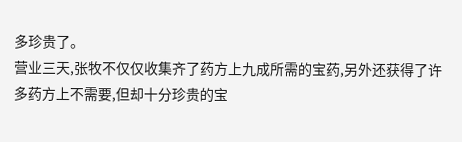多珍贵了。
营业三天,张牧不仅仅收集齐了药方上九成所需的宝药,另外还获得了许多药方上不需要,但却十分珍贵的宝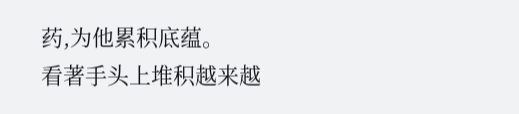药,为他累积底蕴。
看著手头上堆积越来越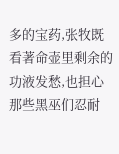多的宝药,张牧既看著命壶里剩余的功液发愁,也担心那些黑巫们忍耐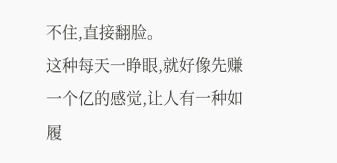不住,直接翻脸。
这种每天一睁眼,就好像先赚一个亿的感觉,让人有一种如履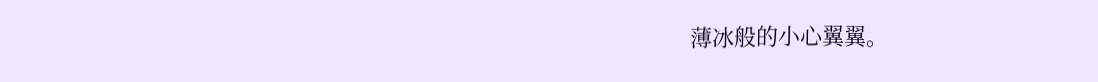薄冰般的小心翼翼。